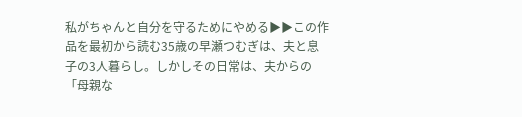私がちゃんと自分を守るためにやめる▶▶この作品を最初から読む35歳の早瀬つむぎは、夫と息子の3人暮らし。しかしその日常は、夫からの「母親な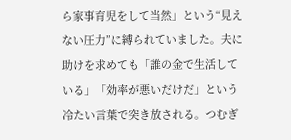ら家事育児をして当然」という“見えない圧力”に縛られていました。夫に助けを求めても「誰の金で生活している」「効率が悪いだけだ」という冷たい言葉で突き放される。つむぎ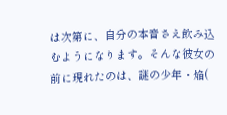は次第に、自分の本音さえ飲み込むようになります。そんな彼女の前に現れたのは、謎の少年・焔(